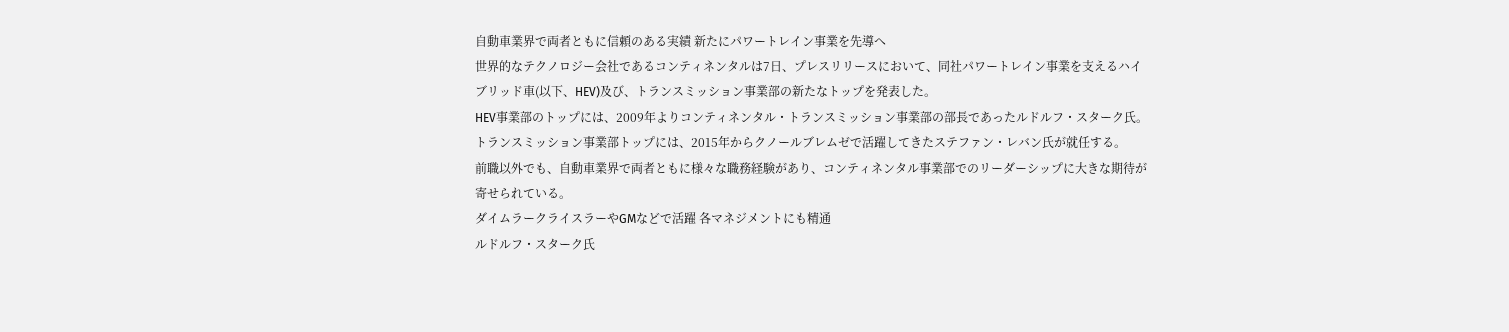自動車業界で両者ともに信頼のある実績 新たにパワートレイン事業を先導へ
世界的なテクノロジー会社であるコンティネンタルは7日、プレスリリースにおいて、同社パワートレイン事業を支えるハイブリッド車(以下、HEV)及び、トランスミッション事業部の新たなトップを発表した。
HEV事業部のトップには、2009年よりコンティネンタル・トランスミッション事業部の部長であったルドルフ・スターク氏。トランスミッション事業部トップには、2015年からクノールブレムゼで活躍してきたステファン・レバン氏が就任する。
前職以外でも、自動車業界で両者ともに様々な職務経験があり、コンティネンタル事業部でのリーダーシップに大きな期待が寄せられている。
ダイムラークライスラーやGMなどで活躍 各マネジメントにも精通
ルドルフ・スターク氏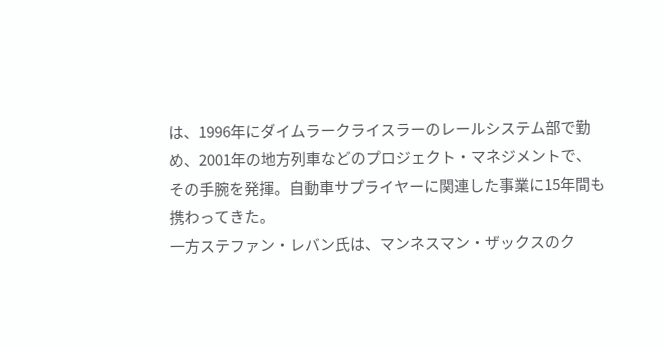は、1996年にダイムラークライスラーのレールシステム部で勤め、2001年の地方列車などのプロジェクト・マネジメントで、その手腕を発揮。自動車サプライヤーに関連した事業に15年間も携わってきた。
一方ステファン・レバン氏は、マンネスマン・ザックスのク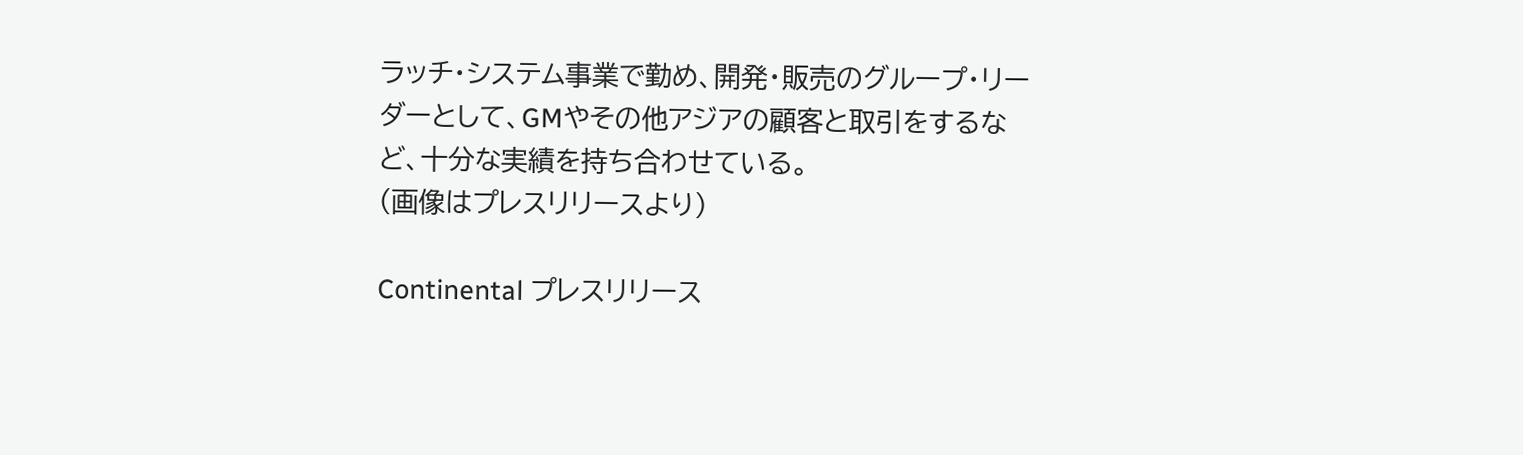ラッチ・システム事業で勤め、開発・販売のグループ・リーダーとして、GMやその他アジアの顧客と取引をするなど、十分な実績を持ち合わせている。
(画像はプレスリリースより)

Continental プレスリリース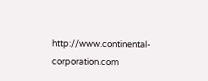http://www.continental-corporation.com